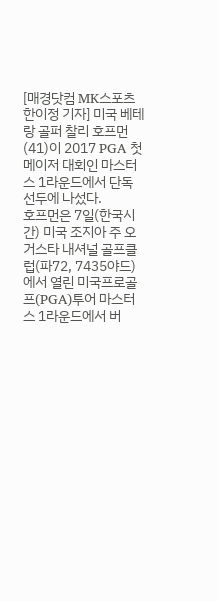[매경닷컴 MK스포츠 한이정 기자] 미국 베테랑 골퍼 찰리 호프먼(41)이 2017 PGA 첫 메이저 대회인 마스터스 1라운드에서 단독 선두에 나섰다.
호프먼은 7일(한국시간) 미국 조지아 주 오거스타 내셔널 골프클럽(파72, 7435야드)에서 열린 미국프로골프(PGA)투어 마스터스 1라운드에서 버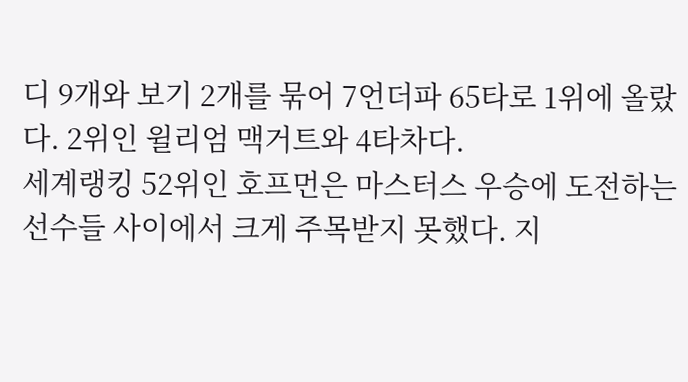디 9개와 보기 2개를 묶어 7언더파 65타로 1위에 올랐다. 2위인 윌리엄 맥거트와 4타차다.
세계랭킹 52위인 호프먼은 마스터스 우승에 도전하는 선수들 사이에서 크게 주목받지 못했다. 지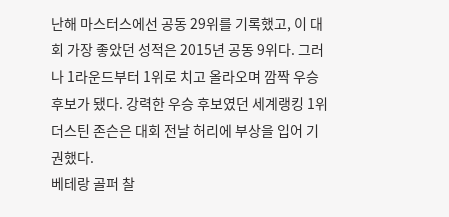난해 마스터스에선 공동 29위를 기록했고, 이 대회 가장 좋았던 성적은 2015년 공동 9위다. 그러나 1라운드부터 1위로 치고 올라오며 깜짝 우승후보가 됐다. 강력한 우승 후보였던 세계랭킹 1위 더스틴 존슨은 대회 전날 허리에 부상을 입어 기권했다.
베테랑 골퍼 찰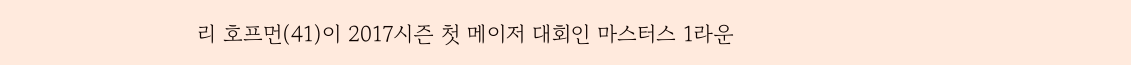리 호프먼(41)이 2017시즌 첫 메이저 대회인 마스터스 1라운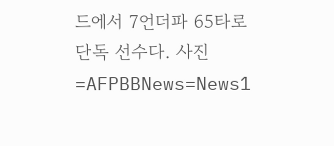드에서 7언더파 65타로
단독 선수다. 사진=AFPBBNews=News1